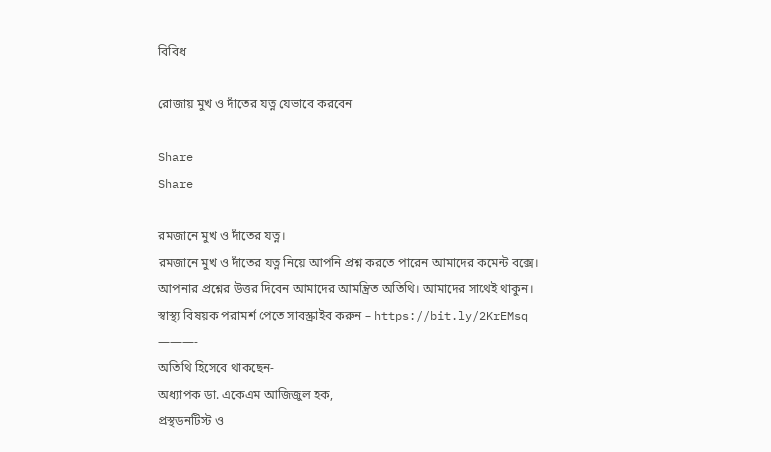বিবিধ

রোজায় মুখ ও দাঁতের যত্ন যেভাবে করবেন

Share
Share

রমজানে মুখ ও দাঁতের যত্ন।
রমজানে মুখ ও দাঁতের যত্ন নিয়ে আপনি প্রশ্ন করতে পারেন আমাদের কমেন্ট বক্সে।
আপনার প্রশ্নের উত্তর দিবেন আমাদের আমন্ত্রিত অতিথি। আমাদের সাথেই থাকুন।
স্বাস্থ্য বিষয়ক পরামর্শ পেতে সাবস্ক্রাইব করুন – https://bit.ly/2KrEMsq
———-
অতিথি হিসেবে থাকছেন-
অধ্যাপক ডা. একেএম আজিজুল হক,
প্রস্থডনটিস্ট ও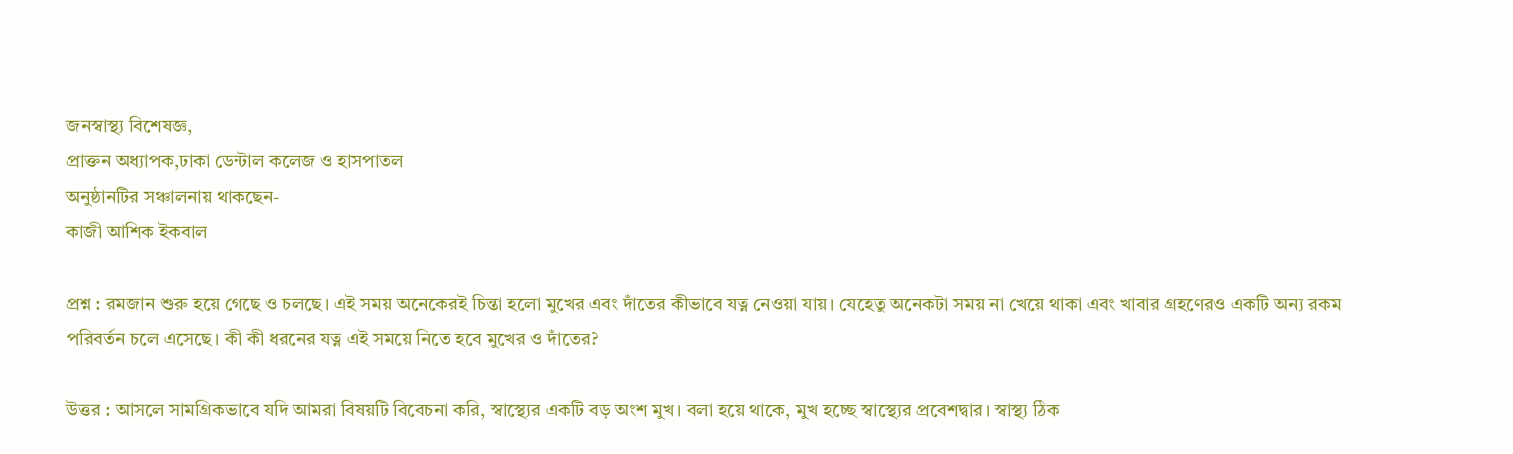জনস্বাস্থ্য বিশেষজ্ঞ,
প্রাক্তন অধ্যাপক,ঢাকা ডেন্টাল কলেজ ও হাসপাতল
অনুষ্ঠানটির সঞ্চালনায় থাকছেন-
কাজী আশিক ইকবাল

প্রশ্ন : রমজান শুরু হয়ে গেছে ও চলছে। এই সময় অনেকেরই চিন্তা হলো মুখের এবং দাঁতের কীভাবে যত্ন নেওয়া যায়। যেহেতু অনেকটা সময় না খেয়ে থাকা এবং খাবার গ্রহণেরও একটি অন্য রকম পরিবর্তন চলে এসেছে। কী কী ধরনের যত্ন এই সময়ে নিতে হবে মুখের ও দাঁতের?

উত্তর : আসলে সামগ্রিকভাবে যদি আমরা বিষয়টি বিবেচনা করি, স্বাস্থ্যের একটি বড় অংশ মুখ। বলা হয়ে থাকে, মুখ হচ্ছে স্বাস্থ্যের প্রবেশদ্বার। স্বাস্থ্য ঠিক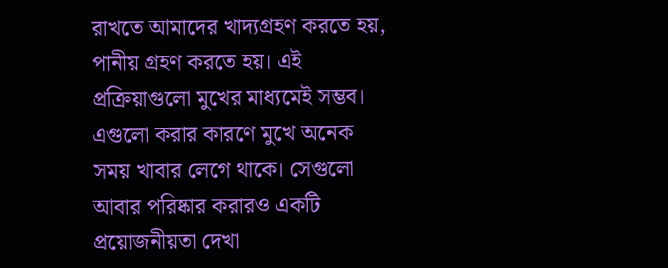রাখতে আমাদের খাদ্যগ্রহণ করতে হয়, পানীয় গ্রহণ করতে হয়। এই প্রক্রিয়াগুলো মুখের মাধ্যমেই সম্ভব। এগুলো করার কারণে মুখে অনেক সময় খাবার লেগে থাকে। সেগুলো আবার পরিষ্কার করারও একটি প্রয়োজনীয়তা দেখা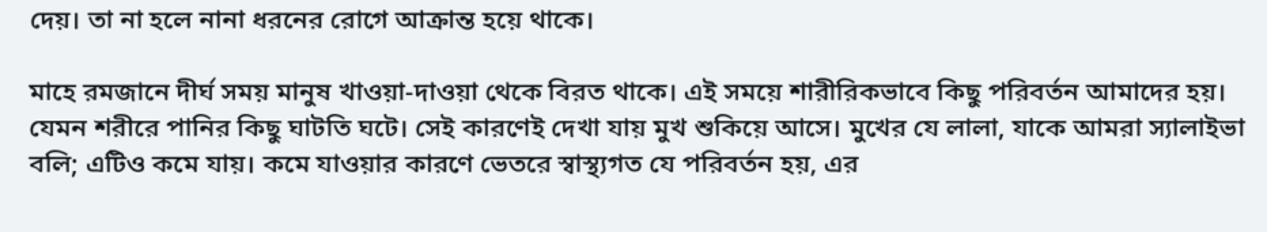দেয়। তা না হলে নানা ধরনের রোগে আক্রান্ত হয়ে থাকে।

মাহে রমজানে দীর্ঘ সময় মানুষ খাওয়া-দাওয়া থেকে বিরত থাকে। এই সময়ে শারীরিকভাবে কিছু পরিবর্তন আমাদের হয়। যেমন শরীরে পানির কিছু ঘাটতি ঘটে। সেই কারণেই দেখা যায় মুখ শুকিয়ে আসে। মুখের যে লালা, যাকে আমরা স্যালাইভা বলি; এটিও কমে যায়। কমে যাওয়ার কারণে ভেতরে স্বাস্থ্যগত যে পরিবর্তন হয়, এর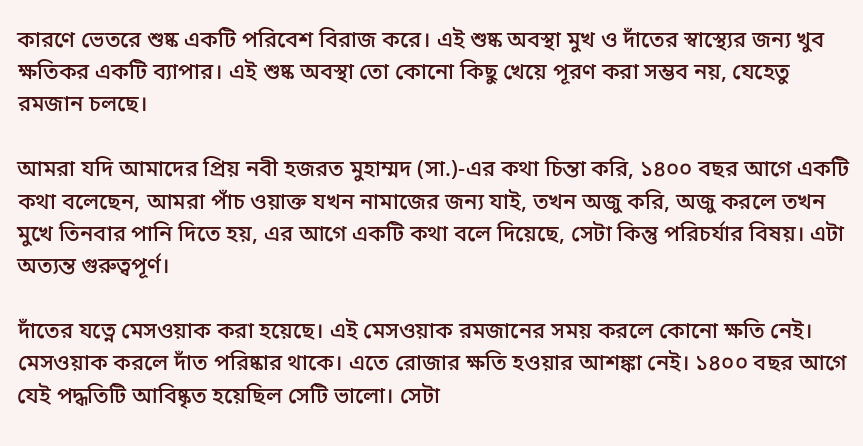কারণে ভেতরে শুষ্ক একটি পরিবেশ বিরাজ করে। এই শুষ্ক অবস্থা মুখ ও দাঁতের স্বাস্থ্যের জন্য খুব ক্ষতিকর একটি ব্যাপার। এই শুষ্ক অবস্থা তো কোনো কিছু খেয়ে পূরণ করা সম্ভব নয়, যেহেতু রমজান চলছে।

আমরা যদি আমাদের প্রিয় নবী হজরত মুহাম্মদ (সা.)-এর কথা চিন্তা করি, ১৪০০ বছর আগে একটি কথা বলেছেন, আমরা পাঁচ ওয়াক্ত যখন নামাজের জন্য যাই, তখন অজু করি, অজু করলে তখন মুখে তিনবার পানি দিতে হয়, এর আগে একটি কথা বলে দিয়েছে, সেটা কিন্তু পরিচর্যার বিষয়। এটা অত্যন্ত গুরুত্বপূর্ণ।

দাঁতের যত্নে মেসওয়াক করা হয়েছে। এই মেসওয়াক রমজানের সময় করলে কোনো ক্ষতি নেই। মেসওয়াক করলে দাঁত পরিষ্কার থাকে। এতে রোজার ক্ষতি হওয়ার আশঙ্কা নেই। ১৪০০ বছর আগে যেই পদ্ধতিটি আবিষ্কৃত হয়েছিল সেটি ভালো। সেটা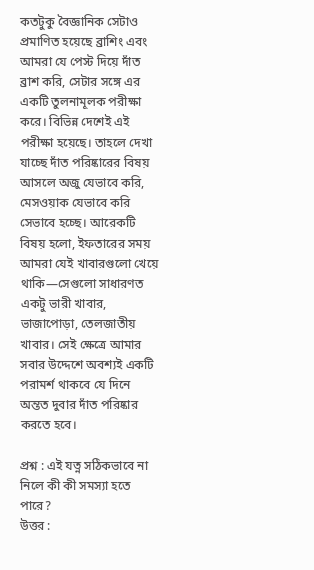কতটুকু বৈজ্ঞানিক সেটাও প্রমাণিত হয়েছে ব্রাশিং এবং আমরা যে পেস্ট দিয়ে দাঁত ব্রাশ করি, সেটার সঙ্গে এর একটি তুলনামূলক পরীক্ষা করে। বিভিন্ন দেশেই এই পরীক্ষা হয়েছে। তাহলে দেখা যাচ্ছে দাঁত পরিষ্কারের বিষয় আসলে অজু যেভাবে করি, মেসওয়াক যেভাবে করি সেভাবে হচ্ছে। আরেকটি বিষয় হলো, ইফতারের সময় আমরা যেই খাবারগুলো খেয়ে থাকি—সেগুলো সাধারণত একটু ভারী খাবার, ভাজাপোড়া, তেলজাতীয় খাবার। সেই ক্ষেত্রে আমার সবার উদ্দেশে অবশ্যই একটি পরামর্শ থাকবে যে দিনে অন্তত দুবার দাঁত পরিষ্কার করতে হবে।

প্রশ্ন : এই যত্ন সঠিকভাবে না নিলে কী কী সমস্যা হতে পারে?
উত্তর :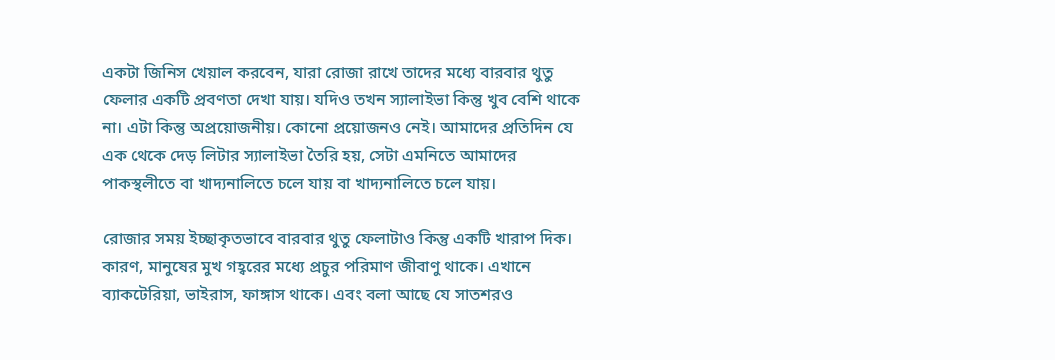একটা জিনিস খেয়াল করবেন, যারা রোজা রাখে তাদের মধ্যে বারবার থুতু ফেলার একটি প্রবণতা দেখা যায়। যদিও তখন স্যালাইভা কিন্তু খুব বেশি থাকে না। এটা কিন্তু অপ্রয়োজনীয়। কোনো প্রয়োজনও নেই। আমাদের প্রতিদিন যে এক থেকে দেড় লিটার স্যালাইভা তৈরি হয়, সেটা এমনিতে আমাদের পাকস্থলীতে বা খাদ্যনালিতে চলে যায় বা খাদ্যনালিতে চলে যায়।

রোজার সময় ইচ্ছাকৃতভাবে বারবার থুতু ফেলাটাও কিন্তু একটি খারাপ দিক। কারণ, মানুষের মুখ গহ্বরের মধ্যে প্রচুর পরিমাণ জীবাণু থাকে। এখানে ব্যাকটেরিয়া, ভাইরাস, ফাঙ্গাস থাকে। এবং বলা আছে যে সাতশরও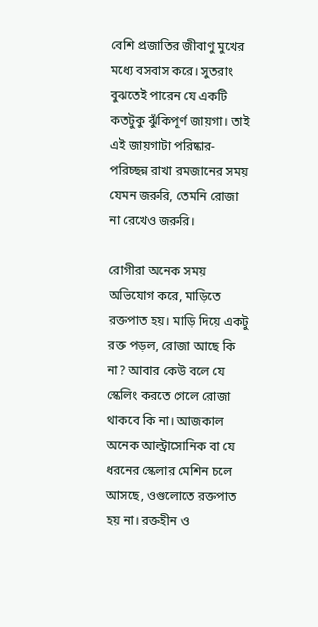বেশি প্রজাতির জীবাণু মুখের মধ্যে বসবাস করে। সুতরাং বুঝতেই পারেন যে একটি কতটুকু ঝুঁকিপূর্ণ জায়গা। তাই এই জায়গাটা পরিষ্কার-পরিচ্ছন্ন রাখা রমজানের সময় যেমন জরুরি, তেমনি রোজা না রেখেও জরুরি।

রোগীরা অনেক সময় অভিযোগ করে, মাড়িতে রক্তপাত হয়। মাড়ি দিয়ে একটু রক্ত পড়ল, রোজা আছে কি না? আবার কেউ বলে যে স্কেলিং করতে গেলে রোজা থাকবে কি না। আজকাল অনেক আল্ট্রাসোনিক বা যে ধরনের স্কেলার মেশিন চলে আসছে, ওগুলোতে রক্তপাত হয় না। রক্তহীন ও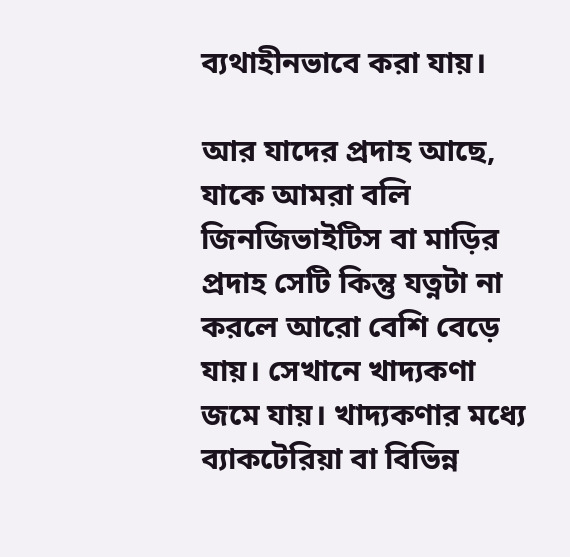ব্যথাহীনভাবে করা যায়।

আর যাদের প্রদাহ আছে, যাকে আমরা বলি জিনজিভাইটিস বা মাড়ির প্রদাহ সেটি কিন্তু যত্নটা না করলে আরো বেশি বেড়ে যায়। সেখানে খাদ্যকণা জমে যায়। খাদ্যকণার মধ্যে ব্যাকটেরিয়া বা বিভিন্ন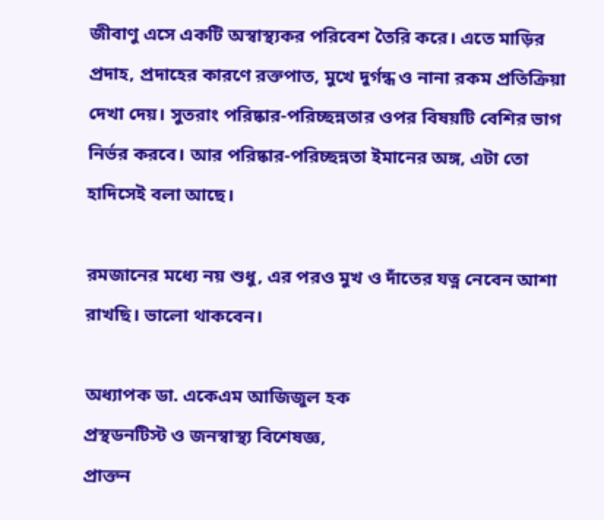জীবাণু এসে একটি অস্বাস্থ্যকর পরিবেশ তৈরি করে। এতে মাড়ির প্রদাহ, প্রদাহের কারণে রক্তপাত, মুখে দুর্গন্ধ ও নানা রকম প্রতিক্রিয়া দেখা দেয়। সুতরাং পরিষ্কার-পরিচ্ছন্নতার ওপর বিষয়টি বেশির ভাগ নির্ভর করবে। আর পরিষ্কার-পরিচ্ছন্নতা ইমানের অঙ্গ, এটা তো হাদিসেই বলা আছে।

রমজানের মধ্যে নয় শুধু, এর পরও মুখ ও দাঁতের যত্ন নেবেন আশা রাখছি। ভালো থাকবেন।

অধ্যাপক ডা. একেএম আজিজুল হক
প্রস্থডনটিস্ট ও জনস্বাস্থ্য বিশেষজ্ঞ,
প্রাক্তন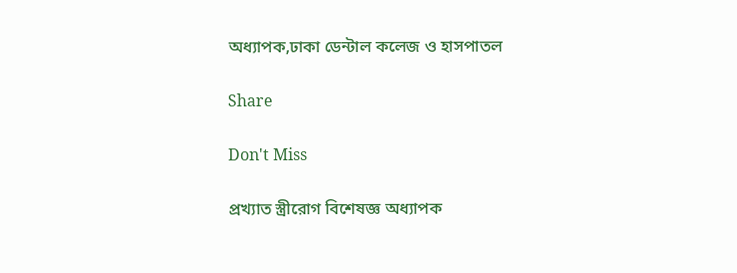অধ্যাপক,ঢাকা ডেন্টাল কলেজ ও হাসপাতল

Share

Don't Miss

প্রখ্যাত স্ত্রীরোগ বিশেষজ্ঞ অধ্যাপক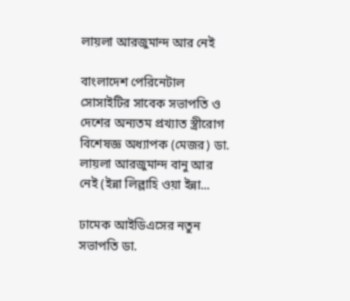লায়লা আরজুমান্দ আর নেই

বাংলাদেশ পেরিনেটাল সোসাইটির সাবেক সভাপতি ও দেশের অন্যতম প্রখ্যাত স্ত্রীরোগ বিশেষজ্ঞ অধ্যাপক (মেজর) ডা. লায়লা আরজুমান্দ বানু আর নেই (ইন্না লিল্লাহি ওয়া ইন্না...

ঢামেক আইডিএসের নতুন সভাপতি ডা.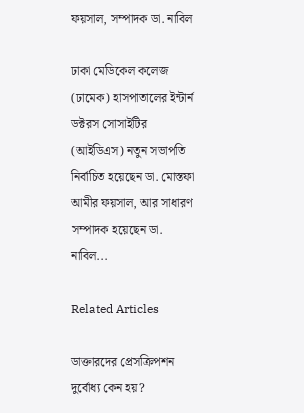ফয়সাল, সম্পাদক ডা. নাবিল

ঢাকা মেডিকেল কলেজ (ঢামেক) হাসপাতালের ইন্টার্ন ডক্টরস সোসাইটির (আইডিএস) নতুন সভাপতি নির্বাচিত হয়েছেন ডা. মোস্তফা আমীর ফয়সাল, আর সাধারণ সম্পাদক হয়েছেন ডা. নাবিল...

Related Articles

ডাক্তারদের প্রেসক্রিপশন দুর্বোধ্য কেন হয়?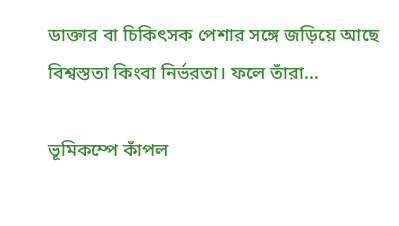ডাক্তার বা চিকিৎসক পেশার সঙ্গে জড়িয়ে আছে বিশ্বস্ততা কিংবা নির্ভরতা। ফলে তাঁরা...

ভূমিকম্পে কাঁপল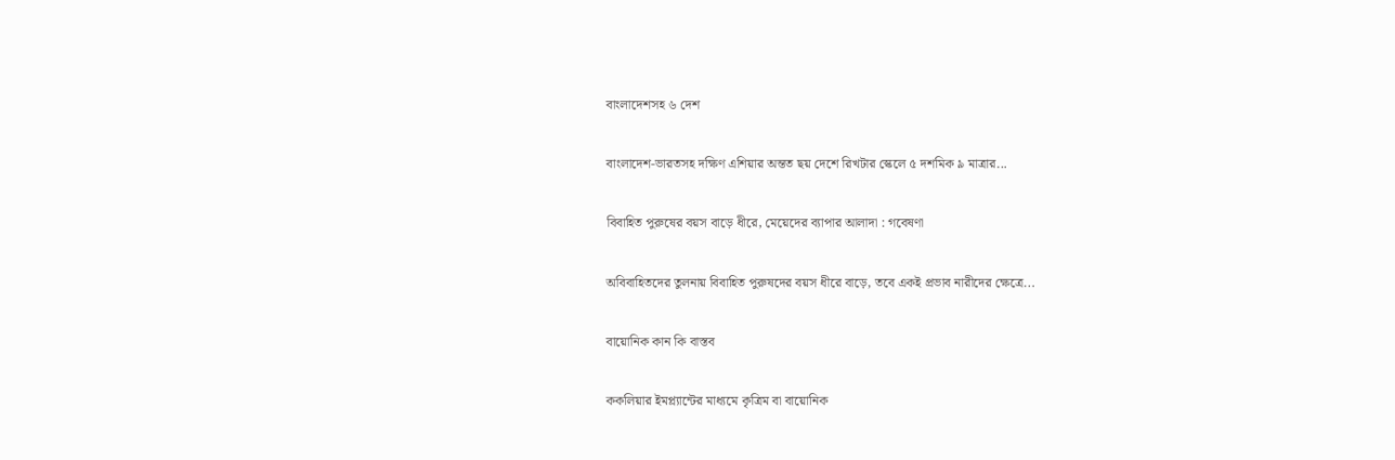বাংলাদেশসহ ৬ দেশ

বাংলাদেশ-ভারতসহ দক্ষিণ এশিয়ার অন্তত ছয় দেশে রিখটার স্কেলে ৫ দশমিক ৯ মাত্রার...

বিবাহিত পুরুষের বয়স বাড়ে ধীরে, মেয়েদের ব্যাপার আলাদা : গবেষণা

অবিবাহিতদের তুলনায় বিবাহিত পুরুষদের বয়স ধীরে বাড়ে, তবে একই প্রভাব নারীদের ক্ষেত্রে...

বায়োনিক কান কি বাস্তব

ককলিয়ার ইমপ্ল্যান্টের মাধ্যমে কৃত্রিম বা বায়োনিক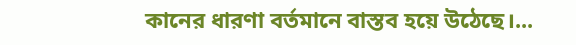কানের ধারণা বর্তমানে বাস্তব হয়ে উঠেছে।...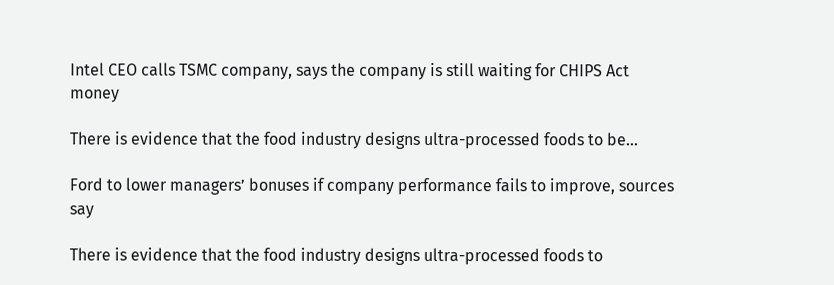Intel CEO calls TSMC company, says the company is still waiting for CHIPS Act money

There is evidence that the food industry designs ultra-processed foods to be...

Ford to lower managers’ bonuses if company performance fails to improve, sources say

There is evidence that the food industry designs ultra-processed foods to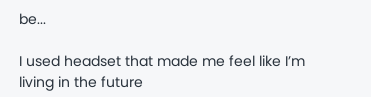be...

I used headset that made me feel like I’m living in the future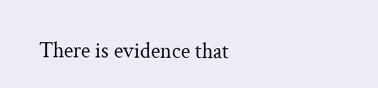There is evidence that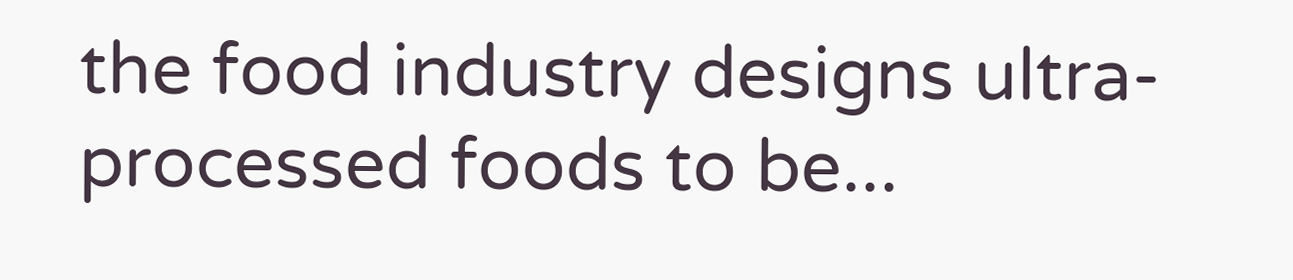the food industry designs ultra-processed foods to be...